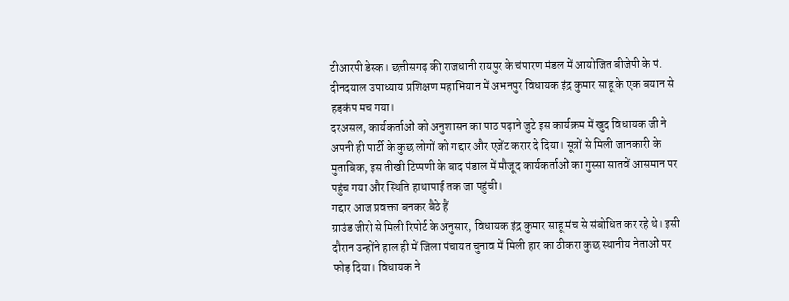टीआरपी डेस्क। छत्तीसगढ़ की राजधानी रायपुर के चंपारण मंडल में आयोजित बीजेपी के पं. दीनदयाल उपाध्याय प्रशिक्षण महाभियान में अभनपुर विधायक इंद्र कुमार साहू के एक बयान से हड़कंप मच गया।
दरअसल, कार्यकर्ताओं को अनुशासन का पाठ पढ़ाने जुटे इस कार्यक्रम में खुद विधायक जी ने अपनी ही पार्टी के कुछ लोगों को गद्दार और एजेंट करार दे दिया। सूत्रों से मिली जानकारी के मुताबिक, इस तीखी टिप्पणी के बाद पंडाल में मौजूद कार्यकर्ताओं का गुस्सा सातवें आसमान पर पहुंच गया और स्थिति हाथापाई तक जा पहुंची।
गद्दार आज प्रवक्ता बनकर बैठे हैं
ग्राउंड जीरो से मिली रिपोर्ट के अनुसार, विधायक इंद्र कुमार साहू मंच से संबोधित कर रहे थे। इसी दौरान उन्होंने हाल ही में जिला पंचायत चुनाव में मिली हार का ठीकरा कुछ स्थानीय नेताओं पर फोड़ दिया। विधायक ने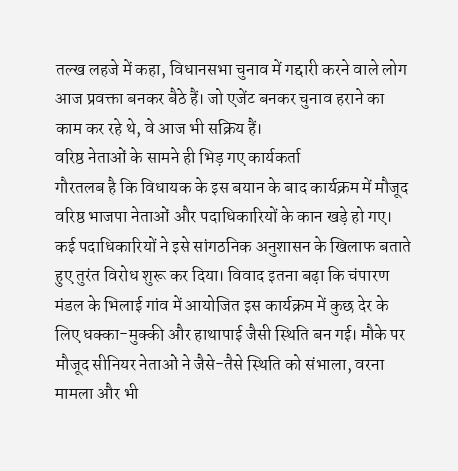तल्ख लहजे में कहा, विधानसभा चुनाव में गद्दारी करने वाले लोग आज प्रवक्ता बनकर बैठे हैं। जो एजेंट बनकर चुनाव हराने का काम कर रहे थे, वे आज भी सक्रिय हैं।
वरिष्ठ नेताओं के सामने ही भिड़ गए कार्यकर्ता
गौरतलब है कि विधायक के इस बयान के बाद कार्यक्रम में मौजूद वरिष्ठ भाजपा नेताओं और पदाधिकारियों के कान खड़े हो गए। कई पदाधिकारियों ने इसे सांगठनिक अनुशासन के खिलाफ बताते हुए तुरंत विरोध शुरू कर दिया। विवाद इतना बढ़ा कि चंपारण मंडल के भिलाई गांव में आयोजित इस कार्यक्रम में कुछ देर के लिए धक्का-मुक्की और हाथापाई जैसी स्थिति बन गई। मौके पर मौजूद सीनियर नेताओं ने जैसे-तैसे स्थिति को संभाला, वरना मामला और भी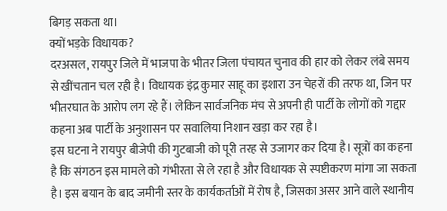बिगड़ सकता था।
क्यों भड़के विधायक?
दरअसल, रायपुर जिले में भाजपा के भीतर जिला पंचायत चुनाव की हार को लेकर लंबे समय से खींचतान चल रही है। विधायक इंद्र कुमार साहू का इशारा उन चेहरों की तरफ था, जिन पर भीतरघात के आरोप लग रहे हैं। लेकिन सार्वजनिक मंच से अपनी ही पार्टी के लोगों को गद्दार कहना अब पार्टी के अनुशासन पर सवालिया निशान खड़ा कर रहा है।
इस घटना ने रायपुर बीजेपी की गुटबाजी को पूरी तरह से उजागर कर दिया है। सूत्रों का कहना है कि संगठन इस मामले को गंभीरता से ले रहा है और विधायक से स्पष्टीकरण मांगा जा सकता है। इस बयान के बाद जमीनी स्तर के कार्यकर्ताओं में रोष है, जिसका असर आने वाले स्थानीय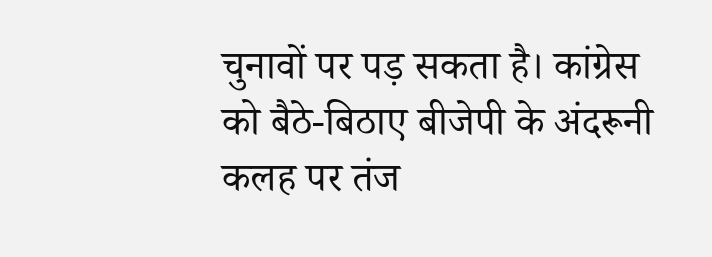चुनावों पर पड़ सकता है। कांग्रेस को बैठे-बिठाए बीजेपी के अंदरूनी कलह पर तंज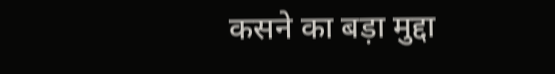कसने का बड़ा मुद्दा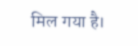मिल गया है।